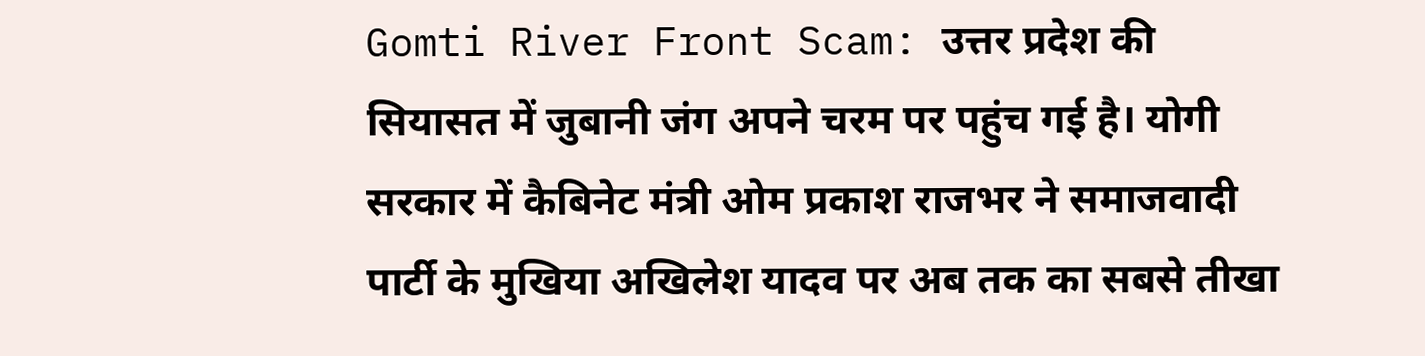Gomti River Front Scam: उत्तर प्रदेश की सियासत में जुबानी जंग अपने चरम पर पहुंच गई है। योगी सरकार में कैबिनेट मंत्री ओम प्रकाश राजभर ने समाजवादी पार्टी के मुखिया अखिलेश यादव पर अब तक का सबसे तीखा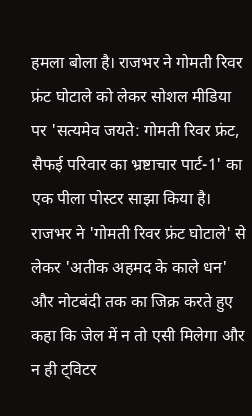हमला बोला है। राजभर ने गोमती रिवर फ्रंट घोटाले को लेकर सोशल मीडिया पर 'सत्यमेव जयते: गोमती रिवर फ्रंट, सैफई परिवार का भ्रष्टाचार पार्ट-1' का एक पीला पोस्टर साझा किया है। राजभर ने 'गोमती रिवर फ्रंट घोटाले' से लेकर 'अतीक अहमद के काले धन' और नोटबंदी तक का जिक्र करते हुए कहा कि जेल में न तो एसी मिलेगा और न ही ट्विटर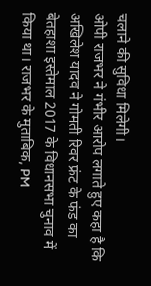चलाने की सुविधा मिलेगी।
ओपी राजभर ने गंभीर आरोप लगाते हुए कहा है कि अखिलेश यादव ने गोमती रिवर फ्रंट के फंड का बेतहाशा इस्तेमाल 2017 के विधानसभा चुनाव में किया था। राजभर के मुताबिक, PM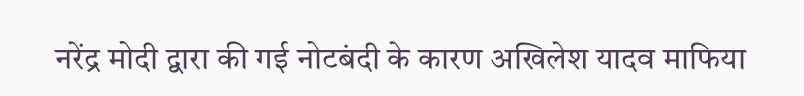नरेंद्र मोदी द्वारा की गई नोटबंदी के कारण अखिलेश यादव माफिया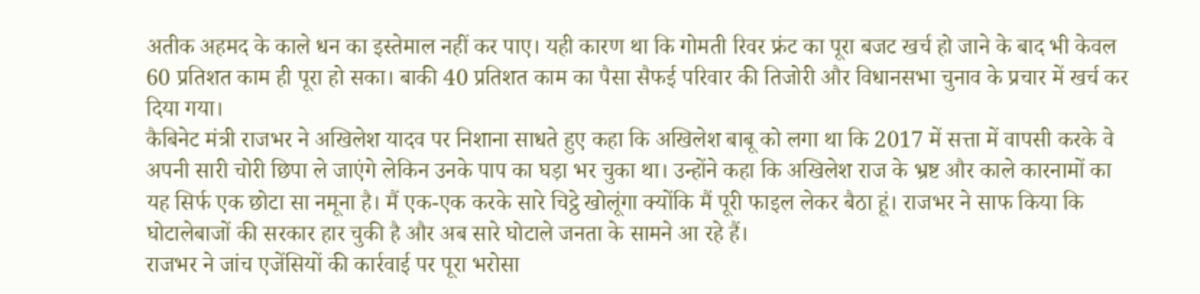अतीक अहमद के काले धन का इस्तेमाल नहीं कर पाए। यही कारण था कि गोमती रिवर फ्रंट का पूरा बजट खर्च हो जाने के बाद भी केवल 60 प्रतिशत काम ही पूरा हो सका। बाकी 40 प्रतिशत काम का पैसा सैफई परिवार की तिजोरी और विधानसभा चुनाव के प्रचार में खर्च कर दिया गया।
कैबिनेट मंत्री राजभर ने अखिलेश यादव पर निशाना साधते हुए कहा कि अखिलेश बाबू को लगा था कि 2017 में सत्ता में वापसी करके वे अपनी सारी चोरी छिपा ले जाएंगे लेकिन उनके पाप का घड़ा भर चुका था। उन्होंने कहा कि अखिलेश राज के भ्रष्ट और काले कारनामों का यह सिर्फ एक छोटा सा नमूना है। मैं एक-एक करके सारे चिट्ठे खोलूंगा क्योंकि मैं पूरी फाइल लेकर बैठा हूं। राजभर ने साफ किया कि घोटालेबाजों की सरकार हार चुकी है और अब सारे घोटाले जनता के सामने आ रहे हैं।
राजभर ने जांच एजेंसियों की कार्रवाई पर पूरा भरोसा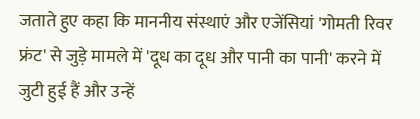जताते हुए कहा कि माननीय संस्थाएं और एजेंसियां 'गोमती रिवर फ्रंट' से जुड़े मामले में 'दूध का दूध और पानी का पानी' करने में जुटी हुई हैं और उन्हें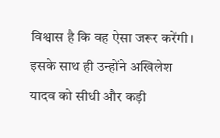विश्वास है कि वह ऐसा जरूर करेंगी। इसके साथ ही उन्होंने अखिलेश यादव को सीधी और कड़ी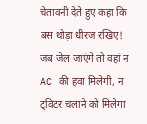चेतावनी देते हुए कहा कि बस थोड़ा धीरज रखिए! जब जेल जाएंगे तो वहां न AC की हवा मिलेगी, न ट्विटर चलाने को मिलेगा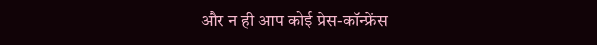और न ही आप कोई प्रेस-कॉन्फ्रेंस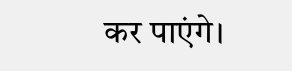कर पाएंगे।